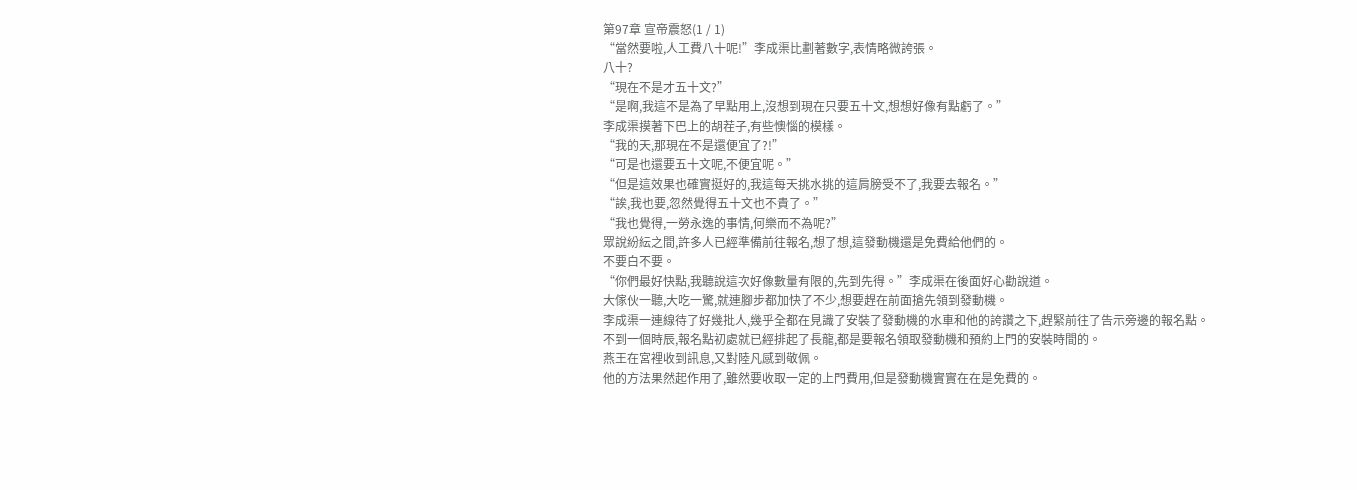第97章 宣帝震怒(1 / 1)
“當然要啦,人工費八十呢!”李成渠比劃著數字,表情略微誇張。
八十?
“現在不是才五十文?”
“是啊,我這不是為了早點用上,沒想到現在只要五十文,想想好像有點虧了。”
李成渠摸著下巴上的胡茬子,有些懊惱的模樣。
“我的天,那現在不是還便宜了?!”
“可是也還要五十文呢,不便宜呢。”
“但是這效果也確實挺好的,我這每天挑水挑的這肩膀受不了,我要去報名。”
“誒,我也要,忽然覺得五十文也不貴了。”
“我也覺得,一勞永逸的事情,何樂而不為呢?”
眾說紛紜之間,許多人已經準備前往報名,想了想,這發動機還是免費給他們的。
不要白不要。
“你們最好快點,我聽說這次好像數量有限的,先到先得。”李成渠在後面好心勸說道。
大傢伙一聽,大吃一驚,就連腳步都加快了不少,想要趕在前面搶先領到發動機。
李成渠一連線待了好幾批人,幾乎全都在見識了安裝了發動機的水車和他的誇讚之下,趕緊前往了告示旁邊的報名點。
不到一個時辰,報名點初處就已經排起了長龍,都是要報名領取發動機和預約上門的安裝時間的。
燕王在宮裡收到訊息,又對陸凡感到敬佩。
他的方法果然起作用了,雖然要收取一定的上門費用,但是發動機實實在在是免費的。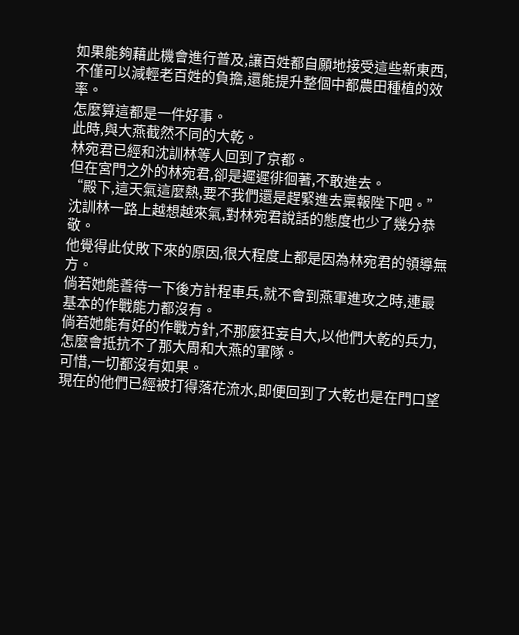如果能夠藉此機會進行普及,讓百姓都自願地接受這些新東西,不僅可以減輕老百姓的負擔,還能提升整個中都農田種植的效率。
怎麼算這都是一件好事。
此時,與大燕截然不同的大乾。
林宛君已經和沈訓林等人回到了京都。
但在宮門之外的林宛君,卻是遲遲徘徊著,不敢進去。
“殿下,這天氣這麼熱,要不我們還是趕緊進去稟報陛下吧。”沈訓林一路上越想越來氣,對林宛君說話的態度也少了幾分恭敬。
他覺得此仗敗下來的原因,很大程度上都是因為林宛君的領導無方。
倘若她能善待一下後方計程車兵,就不會到燕軍進攻之時,連最基本的作戰能力都沒有。
倘若她能有好的作戰方針,不那麼狂妄自大,以他們大乾的兵力,怎麼會抵抗不了那大周和大燕的軍隊。
可惜,一切都沒有如果。
現在的他們已經被打得落花流水,即便回到了大乾也是在門口望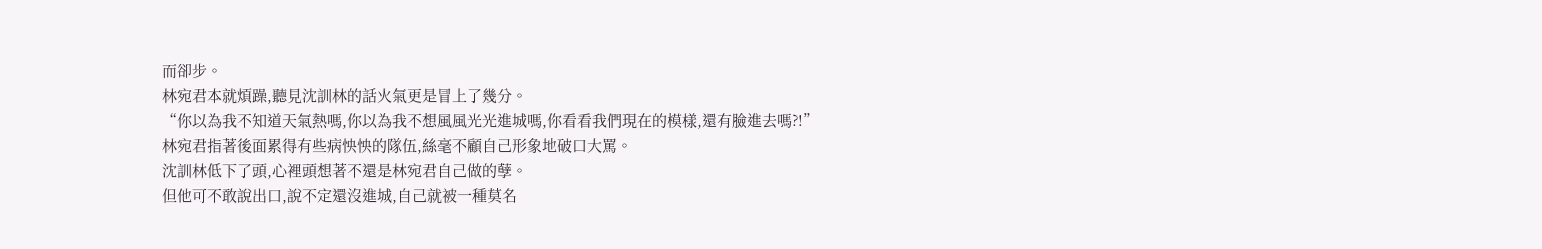而卻步。
林宛君本就煩躁,聽見沈訓林的話火氣更是冒上了幾分。
“你以為我不知道天氣熱嗎,你以為我不想風風光光進城嗎,你看看我們現在的模樣,還有臉進去嗎?!”
林宛君指著後面累得有些病怏怏的隊伍,絲毫不顧自己形象地破口大罵。
沈訓林低下了頭,心裡頭想著不還是林宛君自己做的孽。
但他可不敢說出口,說不定還沒進城,自己就被一種莫名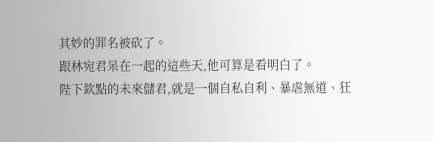其妙的罪名被砍了。
跟林宛君呆在一起的這些天,他可算是看明白了。
陛下欽點的未來儲君,就是一個自私自利、暴虐無道、狂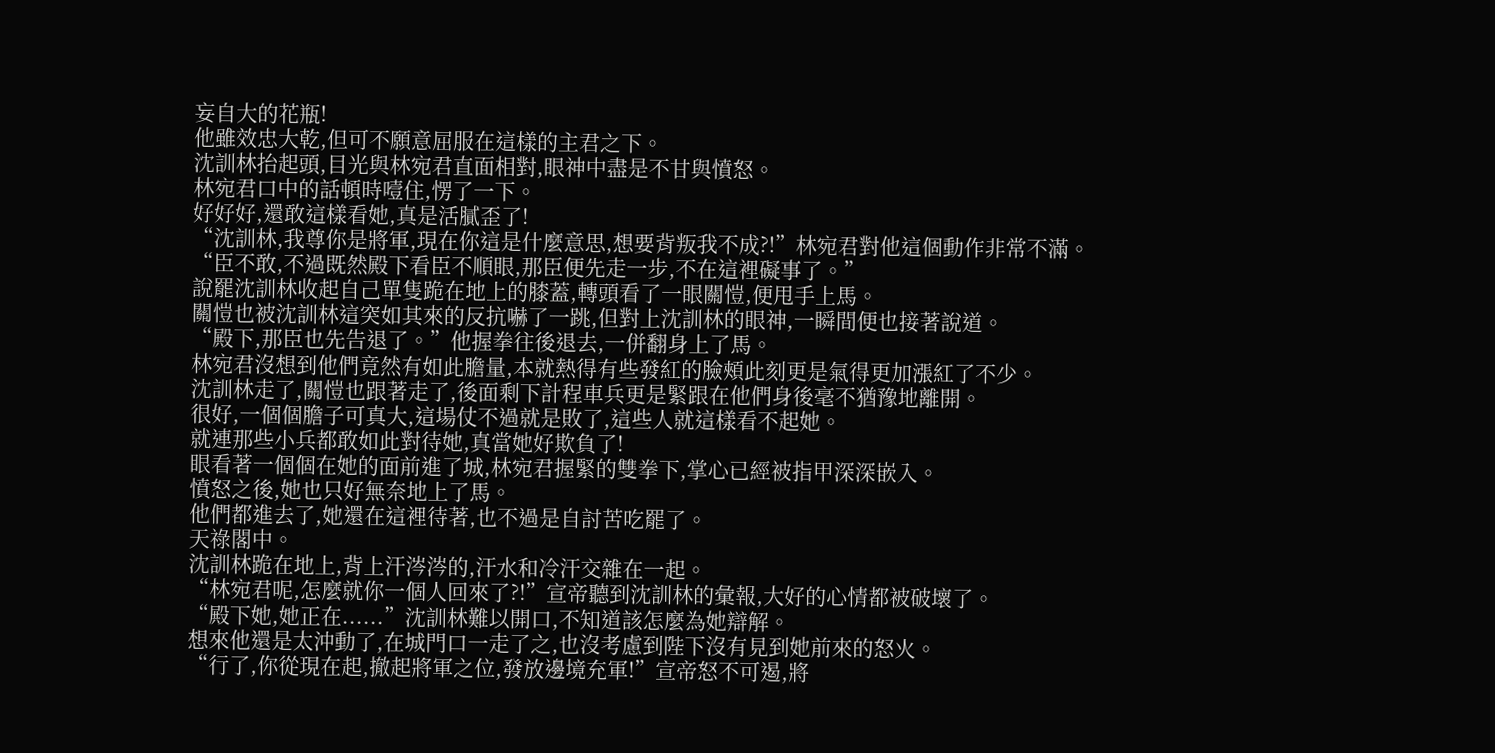妄自大的花瓶!
他雖效忠大乾,但可不願意屈服在這樣的主君之下。
沈訓林抬起頭,目光與林宛君直面相對,眼神中盡是不甘與憤怒。
林宛君口中的話頓時噎住,愣了一下。
好好好,還敢這樣看她,真是活膩歪了!
“沈訓林,我尊你是將軍,現在你這是什麼意思,想要背叛我不成?!”林宛君對他這個動作非常不滿。
“臣不敢,不過既然殿下看臣不順眼,那臣便先走一步,不在這裡礙事了。”
說罷沈訓林收起自己單隻跪在地上的膝蓋,轉頭看了一眼關愷,便甩手上馬。
關愷也被沈訓林這突如其來的反抗嚇了一跳,但對上沈訓林的眼神,一瞬間便也接著說道。
“殿下,那臣也先告退了。”他握拳往後退去,一併翻身上了馬。
林宛君沒想到他們竟然有如此膽量,本就熱得有些發紅的臉頰此刻更是氣得更加漲紅了不少。
沈訓林走了,關愷也跟著走了,後面剩下計程車兵更是緊跟在他們身後毫不猶豫地離開。
很好,一個個膽子可真大,這場仗不過就是敗了,這些人就這樣看不起她。
就連那些小兵都敢如此對待她,真當她好欺負了!
眼看著一個個在她的面前進了城,林宛君握緊的雙拳下,掌心已經被指甲深深嵌入。
憤怒之後,她也只好無奈地上了馬。
他們都進去了,她還在這裡待著,也不過是自討苦吃罷了。
天祿閣中。
沈訓林跪在地上,背上汗涔涔的,汗水和冷汗交雜在一起。
“林宛君呢,怎麼就你一個人回來了?!”宣帝聽到沈訓林的彙報,大好的心情都被破壞了。
“殿下她,她正在......”沈訓林難以開口,不知道該怎麼為她辯解。
想來他還是太沖動了,在城門口一走了之,也沒考慮到陛下沒有見到她前來的怒火。
“行了,你從現在起,撤起將軍之位,發放邊境充軍!”宣帝怒不可遏,將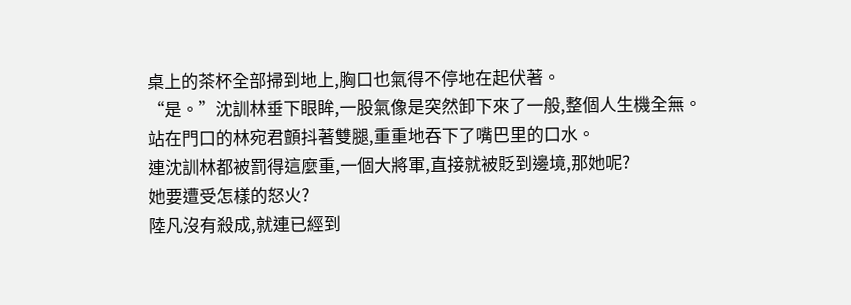桌上的茶杯全部掃到地上,胸口也氣得不停地在起伏著。
“是。”沈訓林垂下眼眸,一股氣像是突然卸下來了一般,整個人生機全無。
站在門口的林宛君顫抖著雙腿,重重地吞下了嘴巴里的口水。
連沈訓林都被罰得這麼重,一個大將軍,直接就被貶到邊境,那她呢?
她要遭受怎樣的怒火?
陸凡沒有殺成,就連已經到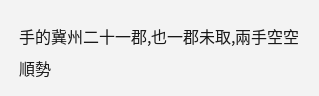手的冀州二十一郡,也一郡未取,兩手空空順勢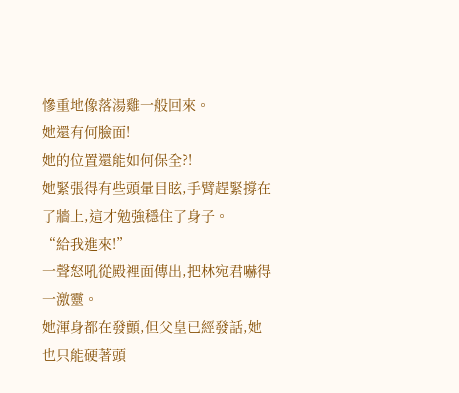慘重地像落湯雞一般回來。
她還有何臉面!
她的位置還能如何保全?!
她緊張得有些頭暈目眩,手臂趕緊撐在了牆上,這才勉強穩住了身子。
“給我進來!”
一聲怒吼從殿裡面傳出,把林宛君嚇得一激靈。
她渾身都在發顫,但父皇已經發話,她也只能硬著頭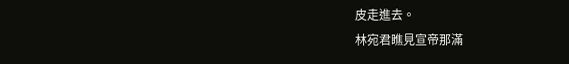皮走進去。
林宛君瞧見宣帝那滿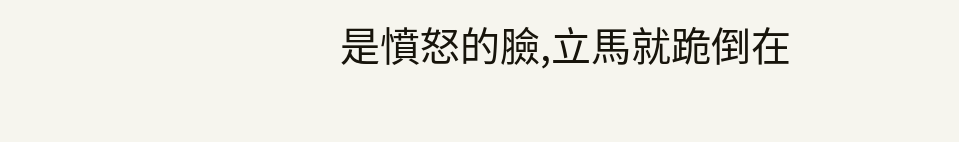是憤怒的臉,立馬就跪倒在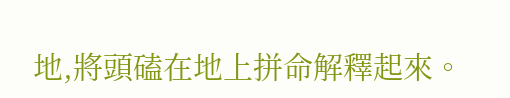地,將頭磕在地上拼命解釋起來。